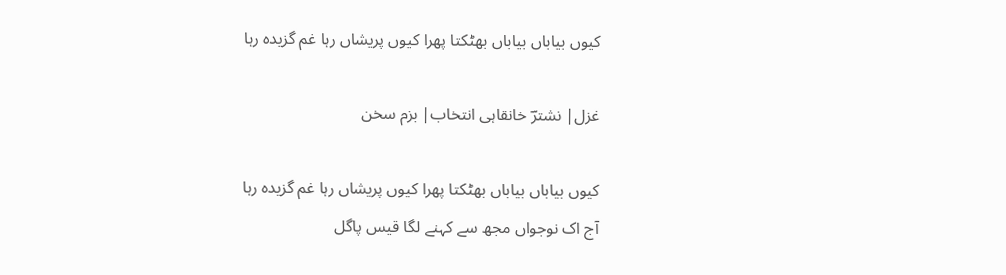کیوں بیاباں بیاباں بھٹکتا پھرا کیوں پریشاں رہا غم گزیدہ رہا

غزل| نشترؔ خانقاہی انتخاب| بزم سخن

کیوں بیاباں بیاباں بھٹکتا پھرا کیوں پریشاں رہا غم گزیدہ رہا
آج اک نوجواں مجھ سے کہنے لگا قیس پاگل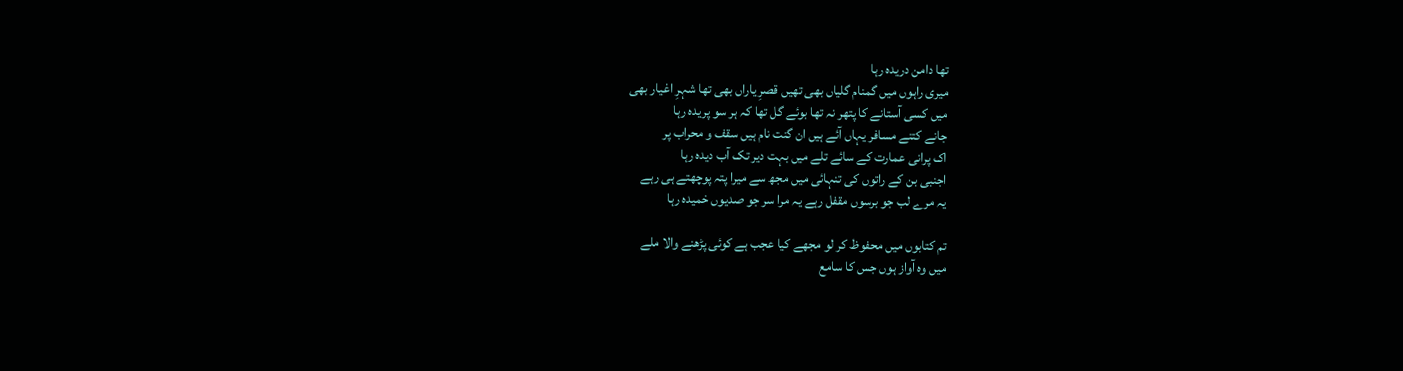تھا دامن دریدہ رہا
میری راہوں میں گمنام گلیاں بھی تھیں قصرِ یاراں بھی تھا شہرِ اغیار بھی
میں کسی آستانے کا پتھر نہ تھا بوئے گل تھا کہ ہر سو پریدہ رہا
جانے کتنے مسافر یہاں آئے ہیں ان گنت نام ہیں سقف و محراب پر
اک پرانی عمارت کے سائے تلے میں بہت دیر تک آب دیدہ رہا
اجنبی بن کے راتوں کی تنہائی میں مجھ سے میرا پتہ پوچھتے ہی رہے
یہ مرے لب جو برسوں مقفل رہے یہ مرا سر جو صدیوں خمیدہ رہا

تم کتابوں میں محفوظ کر لو مجھے کیا عجب ہے کوئی پڑھنے والا ملے
میں وہ آواز ہوں جس کا سامع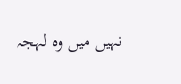نہیں میں وہ لہجہ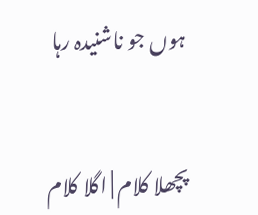ہوں جو ناشنیدہ رہا


پچھلا کلام | اگلا کلام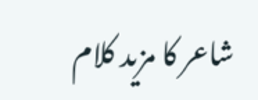شاعر کا مزید کلام